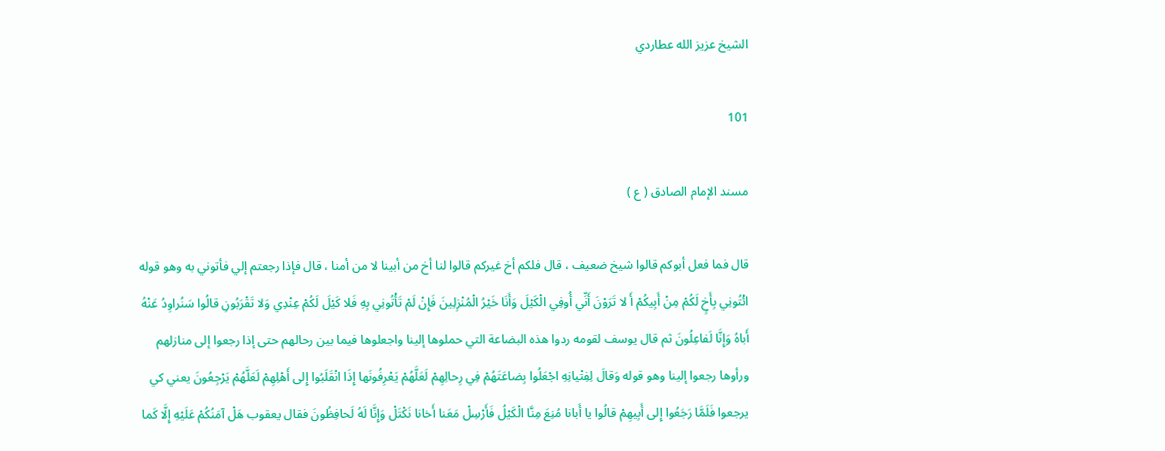الشيخ عزيز الله عطاردي

101

مسند الإمام الصادق ( ع )

قال فما فعل أبوكم قالوا شيخ ضعيف ، قال فلكم أخ غيركم قالوا لنا أخ من أبينا لا من أمنا ، قال فإذا رجعتم إلي فأتوني به وهو قوله ائْتُونِي بِأَخٍ لَكُمْ مِنْ أَبِيكُمْ أَ لا تَرَوْنَ أَنِّي أُوفِي الْكَيْلَ وَأَنَا خَيْرُ الْمُنْزِلِينَ فَإِنْ لَمْ تَأْتُونِي بِهِ فَلا كَيْلَ لَكُمْ عِنْدِي وَلا تَقْرَبُونِ قالُوا سَنُراوِدُ عَنْهُ أَباهُ وَإِنَّا لَفاعِلُونَ ثم قال يوسف لقومه ردوا هذه البضاعة التي حملوها إلينا واجعلوها فيما بين رحالهم حتى إذا رجعوا إلى منازلهم ورأوها رجعوا إلينا وهو قوله وَقالَ لِفِتْيانِهِ اجْعَلُوا بِضاعَتَهُمْ فِي رِحالِهِمْ لَعَلَّهُمْ يَعْرِفُونَها إِذَا انْقَلَبُوا إِلى أَهْلِهِمْ لَعَلَّهُمْ يَرْجِعُونَ يعني كي يرجعوا فَلَمَّا رَجَعُوا إِلى أَبِيهِمْ قالُوا يا أَبانا مُنِعَ مِنَّا الْكَيْلُ فَأَرْسِلْ مَعَنا أَخانا نَكْتَلْ وَإِنَّا لَهُ لَحافِظُونَ فقال يعقوب هَلْ آمَنُكُمْ عَلَيْهِ إِلَّا كَما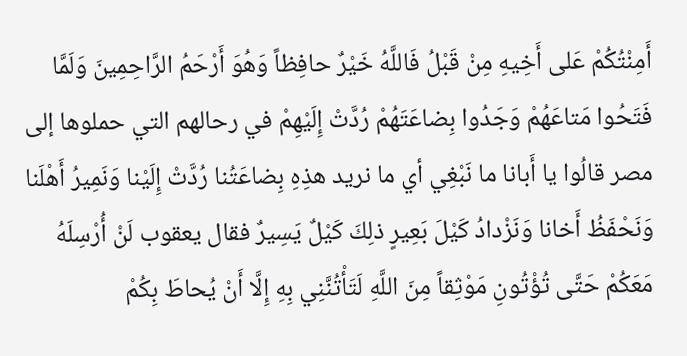أَمِنْتُكُمْ عَلى أَخِيهِ مِنْ قَبْلُ فَاللَّهُ خَيْرٌ حافِظاً وَهُوَ أَرْحَمُ الرَّاحِمِينَ وَلَمَّا فَتَحُوا مَتاعَهُمْ وَجَدُوا بِضاعَتَهُمْ رُدَّتْ إِلَيْهِمْ في رحالهم التي حملوها إلى مصر قالُوا يا أَبانا ما نَبْغِي أي ما نريد هذِهِ بِضاعَتُنا رُدَّتْ إِلَيْنا وَنَمِيرُ أَهْلَنا وَنَحْفَظُ أَخانا وَنَزْدادُ كَيْلَ بَعِيرٍ ذلِكَ كَيْلٌ يَسِيرٌ فقال يعقوب لَنْ أُرْسِلَهُ مَعَكُمْ حَتَّى تُؤْتُونِ مَوْثِقاً مِنَ اللَّهِ لَتَأْتُنَّنِي بِهِ إِلَّا أَنْ يُحاطَ بِكُمْ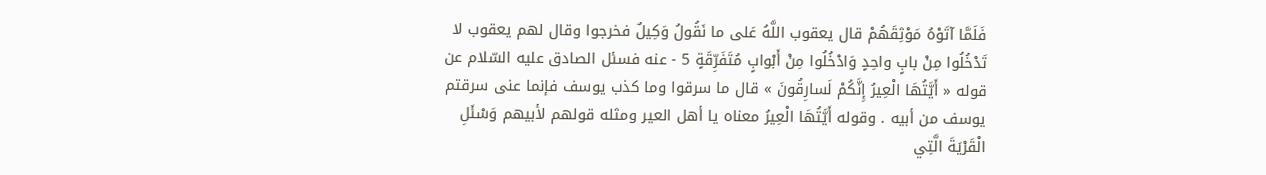فَلَمَّا آتَوْهُ مَوْثِقَهُمْ قال يعقوب اللَّهُ عَلى ما نَقُولُ وَكِيلٌ فخرجوا وقال لهم يعقوب لا تَدْخُلُوا مِنْ بابٍ واحِدٍ وَادْخُلُوا مِنْ أَبْوابٍ مُتَفَرِّقَةٍ 5 - عنه فسئل الصادق عليه السّلام عن قوله « أَيَّتُهَا الْعِيرُ إِنَّكُمْ لَسارِقُونَ » قال ما سرقوا وما كذب يوسف فإنما عنى سرقتم يوسف من أبيه . وقوله أَيَّتُهَا الْعِيرُ معناه يا أهل العير ومثله قولهم لأبيهم وَسْئَلِ الْقَرْيَةَ الَّتِي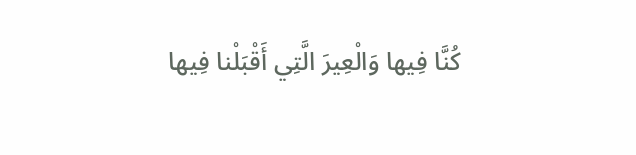كُنَّا فِيها وَالْعِيرَ الَّتِي أَقْبَلْنا فِيها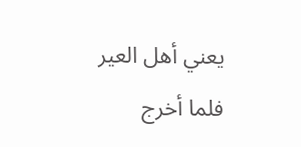يعني أهل العير فلما أخرج